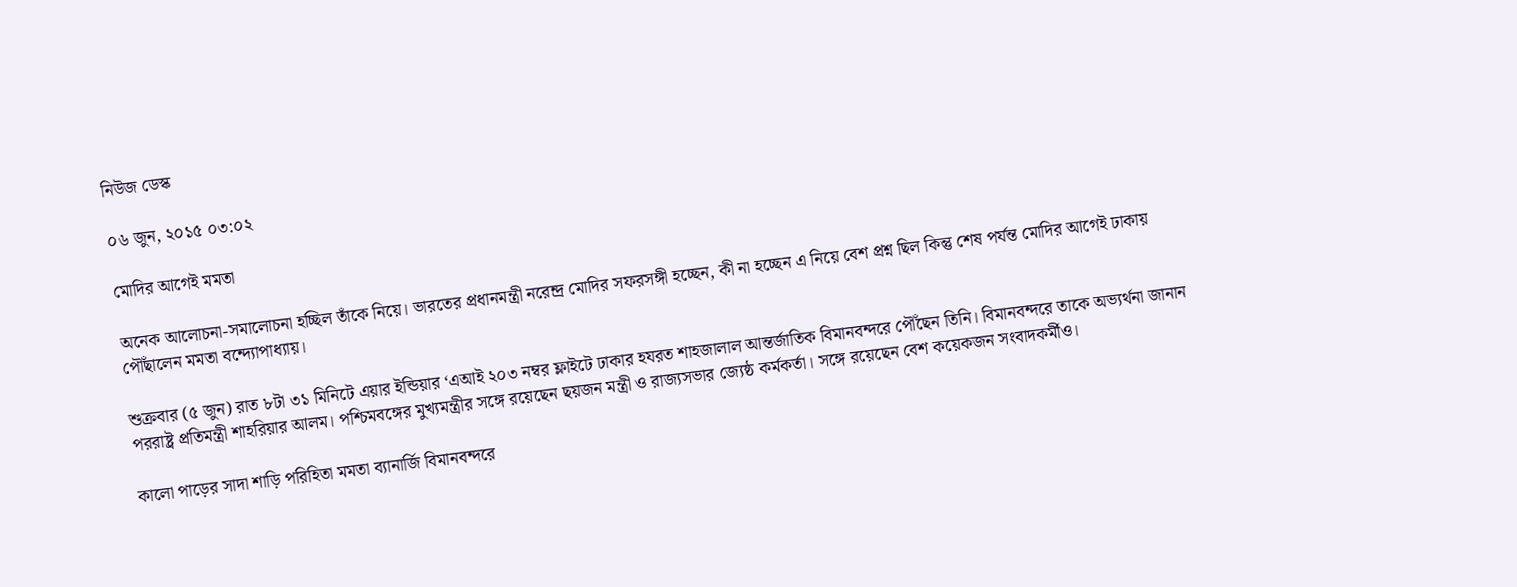নিউজ ডেস্ক

০৬ জুন, ২০১৫ ০৩:০২

মোদির আগেই মমতা

অনেক আলোচনা-সমালোচনা হচ্ছিল তাঁকে নিয়ে। ভারতের প্রধানমন্ত্রী নরেন্দ্র মোদির সফরসঙ্গী হচ্ছেন, কী না হচ্ছেন এ নিয়ে বেশ প্রশ্ন ছিল কিন্তু শেষ পর্যন্ত মোদির আগেই ঢাকায় পৌঁছালেন মমতা বন্দ্যোপাধ্যায়।

শুক্রবার (৫ জুন) রাত ৮টা ৩১ মিনিটে এয়ার ইন্ডিয়ার ‘এআই ২০৩ নম্বর ফ্লাইটে ঢাকার হযরত শাহজালাল আন্তর্জাতিক বিমানবন্দরে পৌঁছেন তিনি। বিমানবন্দরে তাকে অভ্যর্থনা জানান পররাষ্ট্র প্রতিমন্ত্রী শাহরিয়ার আলম। পশ্চিমবঙ্গের মুখ্যমন্ত্রীর সঙ্গে রয়েছেন ছয়জন মন্ত্রী ও রাজ্যসভার জ্যেষ্ঠ কর্মকর্তা। সঙ্গে রয়েছেন বেশ কয়েকজন সংবাদকর্মীও।

কালো পাড়ের সাদা শাড়ি পরিহিতা মমতা ব্যানার্জি বিমানবন্দরে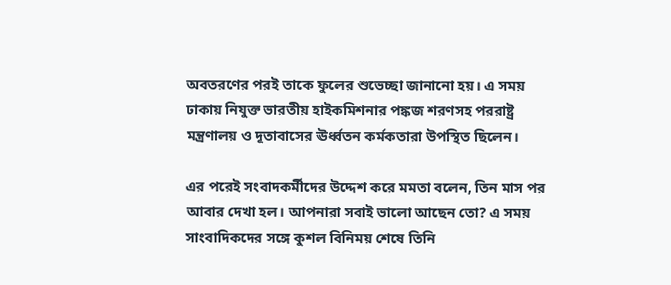অবতরণের পরই তাকে ফুলের শুভেচ্ছা জানানো হয়। এ সময় ঢাকায় নিযুক্ত ভারতীয় হাইকমিশনার পঙ্কজ শরণসহ পররাষ্ট্র মন্ত্রণালয় ও দূতাবাসের ঊর্ধ্বতন কর্মকতারা উপস্থিত ছিলেন।

এর পরেই সংবাদকর্মীদের উদ্দেশ করে মমতা বলেন, তিন মাস পর আবার দেখা হল। আপনারা সবাই ভালো আছেন তো? এ সময় সাংবাদিকদের সঙ্গে কুশল বিনিময় শেষে তিনি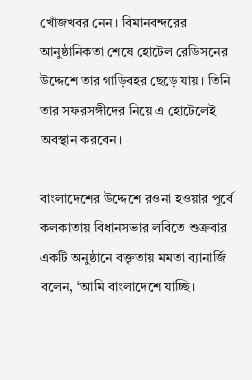খোঁজখবর নেন। বিমানবন্দরের আনুষ্ঠানিকতা শেষে হোটেল রেডিসনের উদ্দেশে তার গাড়িবহর ছেড়ে যায়। তিনি তার সফরসঙ্গীদের নিয়ে এ হোটেলেই অবস্থান করবেন।

বাংলাদেশের উদ্দেশে রওনা হওয়ার পূর্বে কলকাতায় বিধানসভার লবিতে শুক্রবার একটি অনুষ্ঠানে বক্তৃতায় মমতা ব্যানার্জি বলেন, ‘আমি বাংলাদেশে যাচ্ছি।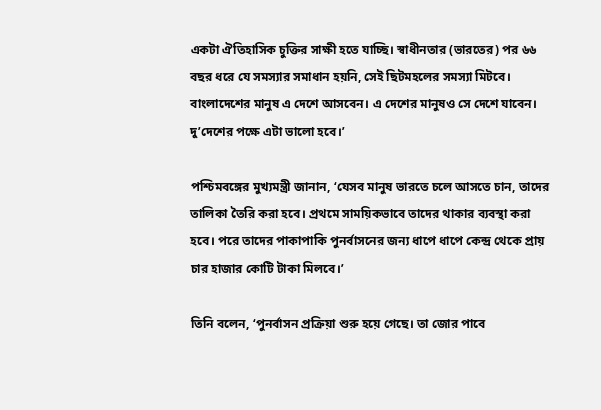একটা ঐতিহাসিক চুক্তির সাক্ষী হতে যাচ্ছি। স্বাধীনতার (ভারতের) পর ৬৬ বছর ধরে যে সমস্যার সমাধান হয়নি, সেই ছিটমহলের সমস্যা মিটবে। বাংলাদেশের মানুষ এ দেশে আসবেন। এ দেশের মানুষও সে দেশে যাবেন। দু’দেশের পক্ষে এটা ভালো হবে।’

পশ্চিমবঙ্গের মুখ্যমন্ত্রী জানান, ‘যেসব মানুষ ভারতে চলে আসতে চান, তাদের তালিকা তৈরি করা হবে। প্রথমে সাময়িকভাবে তাদের থাকার ব্যবস্থা করা হবে। পরে তাদের পাকাপাকি পুনর্বাসনের জন্য ধাপে ধাপে কেন্দ্র থেকে প্রায় চার হাজার কোটি টাকা মিলবে।’

তিনি বলেন, ‘পুনর্বাসন প্রক্রিয়া শুরু হয়ে গেছে। তা জোর পাবে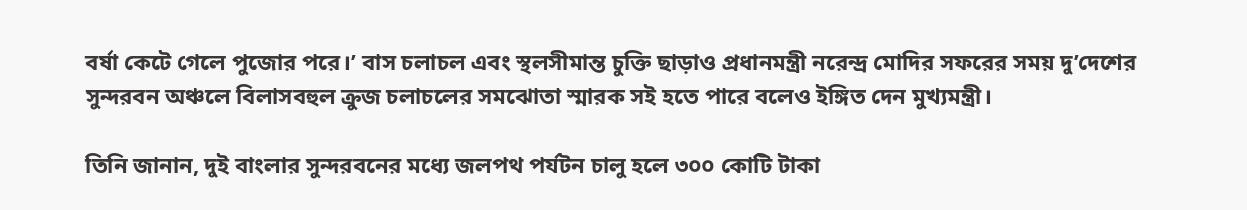বর্ষা কেটে গেলে পুজোর পরে।’ বাস চলাচল এবং স্থলসীমান্ত চুক্তি ছাড়াও প্রধানমন্ত্রী নরেন্দ্র মোদির সফরের সময় দু’দেশের সুন্দরবন অঞ্চলে বিলাসবহুল ক্রুজ চলাচলের সমঝোতা স্মারক সই হতে পারে বলেও ইঙ্গিত দেন মুখ্যমন্ত্রী।

তিনি জানান, দুই বাংলার সুন্দরবনের মধ্যে জলপথ পর্যটন চালু হলে ৩০০ কোটি টাকা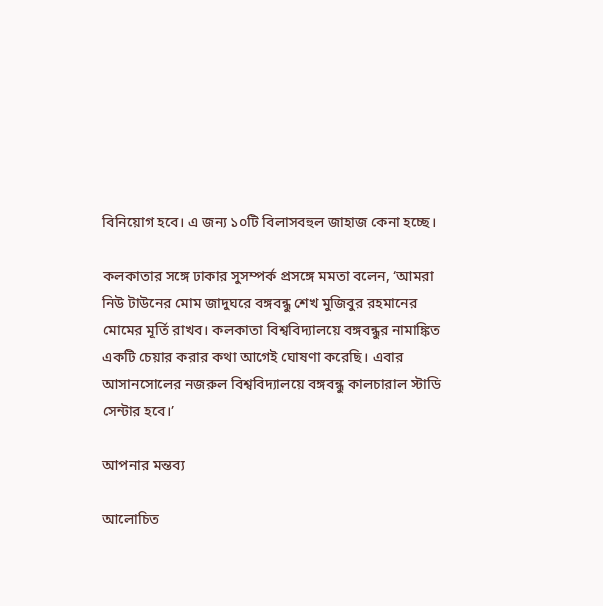বিনিয়োগ হবে। এ জন্য ১০টি বিলাসবহুল জাহাজ কেনা হচ্ছে।

কলকাতার সঙ্গে ঢাকার সুসম্পর্ক প্রসঙ্গে মমতা বলেন, ‘আমরা নিউ টাউনের মোম জাদুঘরে বঙ্গবন্ধু শেখ মুজিবুর রহমানের মোমের মূর্তি রাখব। কলকাতা বিশ্ববিদ্যালয়ে বঙ্গবন্ধুর নামাঙ্কিত একটি চেয়ার করার কথা আগেই ঘোষণা করেছি। এবার আসানসোলের নজরুল বিশ্ববিদ্যালয়ে বঙ্গবন্ধু কালচারাল স্টাডি সেন্টার হবে।’

আপনার মন্তব্য

আলোচিত